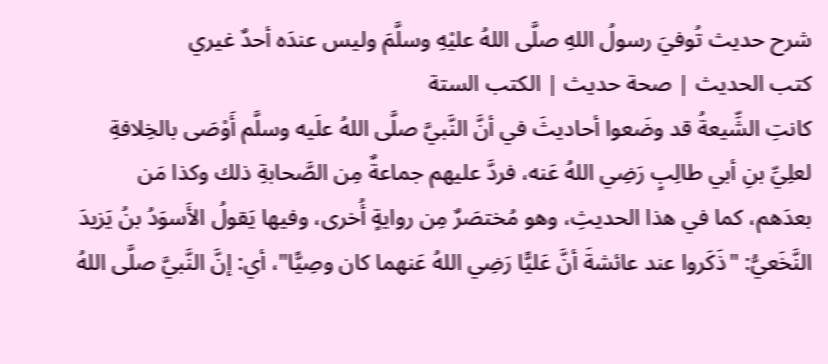شرح حديث تُوفيَ رسولُ اللهِ صلَّى اللهُ عليْهِ وسلَّمَ وليس عندَه أحدٌ غيري
كتب الحديث | صحة حديث | الكتب الستة
كانتِ الشِّيعةُ قد وضَعوا أحاديثَ في أنَّ النَّبيَّ صلَّى اللهُ علَيه وسلَّم أَوْصَى بالخِلافةِ لعلِيِّ بنِ أبي طالِبٍ رَضِي اللهُ عَنه، فردَّ عليهم جماعةٌ مِن الصَّحابةِ ذلك وكذا مَن بعدَهم، كما في هذا الحديثِ، وهو مُختصَرٌ مِن روايةٍ أُخرى، وفيها يَقولُ الأَسوَدُ بنُ يَزيدَ النَّخَعيُّ: "ذَكَروا عند عائشةَ أنَّ عَليًّا رَضِي اللهُ عَنهما كان وصِيًّا"، أي: إنَّ النَّبيَّ صلَّى اللهُ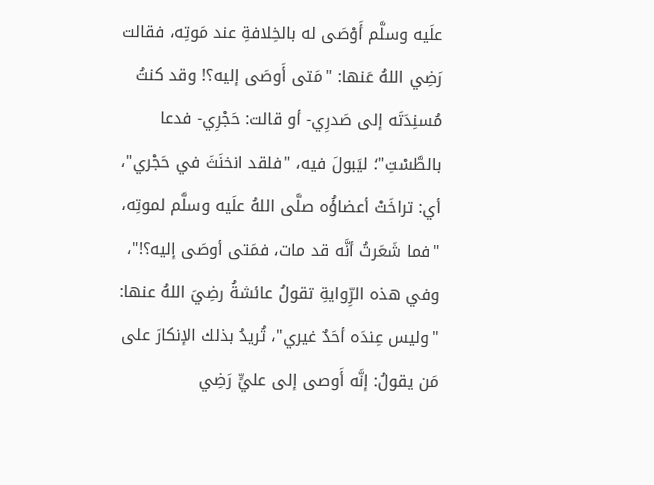علَيه وسلَّم أَوْصَى له بالخِلافةِ عند مَوتِه، فقالت رَضِي اللهُ عَنها: "مَتى أَوصَى إليه؟! وقد كنتُ مُسنِدَتَه إلى صَدرِي- أو قالت: حَجْرِي- فدعا بالطَّسْتِ"؛ ليَبولَ فيه، "فلقد انخنَثَ في حَجْري"، أي: تراخَتْ أعضاؤُه صلَّى اللهُ علَيه وسلَّم لموتِه، "فما شَعَرتُ أنَّه قد مات، فمَتى أوصَى إليه؟!"، وفي هذه الرِّوايةِ تقولُ عائشةُ رضِيَ اللهُ عنها: "وليس عِندَه أحَدٌ غيري"، تُريدُ بذلك الإنكارَ على مَن يقولُ: إنَّه أَوصى إلى عليٍّ رَضِي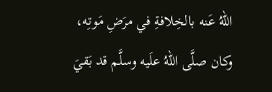اللهُ عَنه بالخِلافةِ في مرَضِ مَوتِه، وكان صلَّى اللهُ علَيه وسلَّم قد بَقيَ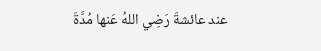عند عائشةَ رَضِي اللهُ عَنها مُدَّةَ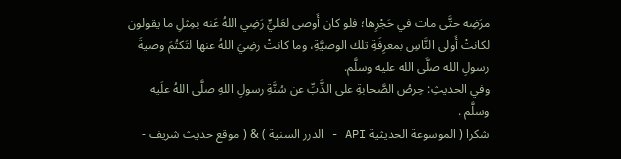مرَضِه حتَّى مات في حَجْرِها؛ فلو كان أَوصى لعَليٍّ رَضِي اللهُ عَنه بمِثلِ ما يقولون لكانتْ أَولى النَّاسِ بمعرِفَةِ تلك الوصيَّةِ، وما كانتْ رضِيَ اللهُ عنها لتَكتُمَ وصيةَ رسولِ الله صلَّى الله عليه وسلَّم.
وفي الحديثِ: حِرصُ الصَّحابةِ على الذَّبِّ عن سُنَّةِ رسولِ اللهِ صلَّى اللهُ علَيه وسلَّم .
شكرا ( الموسوعة الحديثية API - الدرر السنية ) & ( موقع حديث شريف -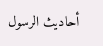أحاديث الرسول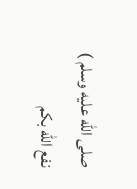صلى الله عليه وسلم ) نفع الله بكم